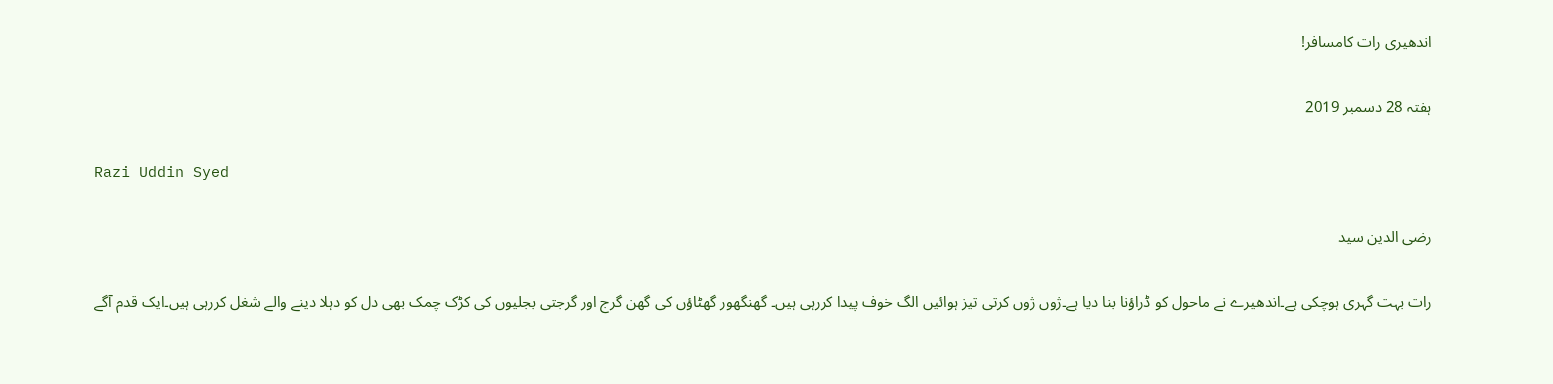اندھیری رات کامسافر!

ہفتہ 28 دسمبر 2019

Razi Uddin Syed

رضی الدین سید

رات بہت گہری ہوچکی ہے۔اندھیرے نے ماحول کو ڈراؤنا بنا دیا ہے۔ژوں ژوں کرتی تیز ہوائیں الگ خوف پیدا کررہی ہیں۔ گھنگھور گھٹاؤں کی گھن گرج اور گرجتی بجلیوں کی کڑک چمک بھی دل کو دہلا دینے والے شغل کررہی ہیں۔ایک قدم آگے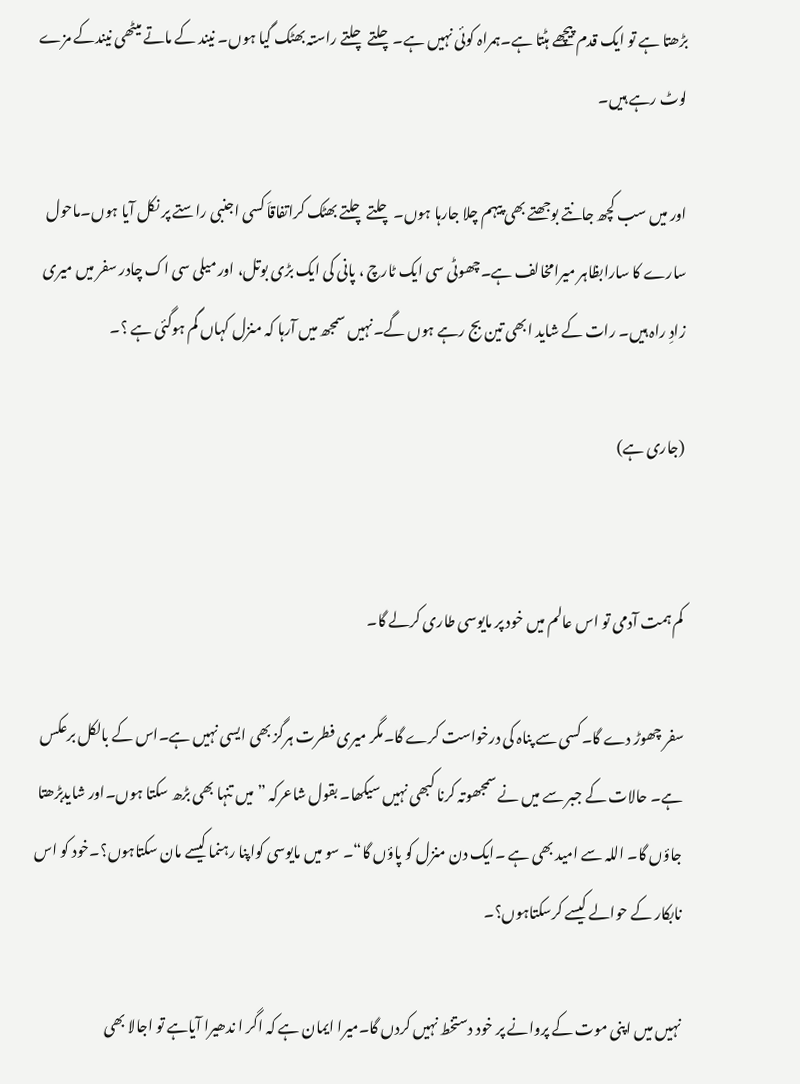بڑھتا ہے تو ایک قدم پیچھے ہٹتا ہے۔ہمراہ کوئی نہیں ہے۔چلتے چلتے راستہ بھٹک گیا ہوں۔ نیند کے ماتے میٹھی نیندکے مزے لوٹ رہے ہیں۔

اور میں سب کچھ جانتے بوجھتے بھی پیہم چلا جارہا ہوں۔ چلتے چلتے بھٹک کراتفاقاَ کسی اجنبی راستے پر نکل آیا ہوں۔ماحول سارے کا سارابظاہر میرامخالف ہے۔چھوٹی سی ایک ٹارچ ، پانی کی ایک بڑی بوتل، اور میلی سی اک چادر سفر میں میری زادِ راہ ہیں۔ رات کے شاید ابھی تین بج رہے ہوں گے۔نہیں سمجھ میں آرہا کہ منزل کہاں گم ہوگئی ہے ؟۔

(جاری ہے)


کم ہمت آدمی تو اس عالم میں خود پر مایوسی طاری کرلے گا۔

سفر چھوڑ دے گا۔کسی سے پناہ کی درخواست کرے گا۔مگر میری فطرت ہرگز بھی ایسی نہیں ہے۔اس کے بالکل برعکس ہے۔ حالات کے جبر سے میں نے سمجھوتہ کرنا کبھی نہیں سیکھا۔ بقول شاعرکہ ”میں تنہا بھی بڑھ سکتا ہوں۔اور شایدبڑھتا جاؤں گا۔ اللہ سے امید بھی ہے ۔ایک دن منزل کو پاؤں گا“۔ سو میں مایوسی کواپنا رہنما کیسے مان سکتاہوں؟۔خود کو اس نابکار کے حوالے کیسے کرسکتاہوں؟۔

نہیں میں اپنی موت کے پروانے پر خود دستخط نہیں کردں گا۔میرا ایمان ہے کہ اگر ا ندھیرا آیاہے تو اجالا بھی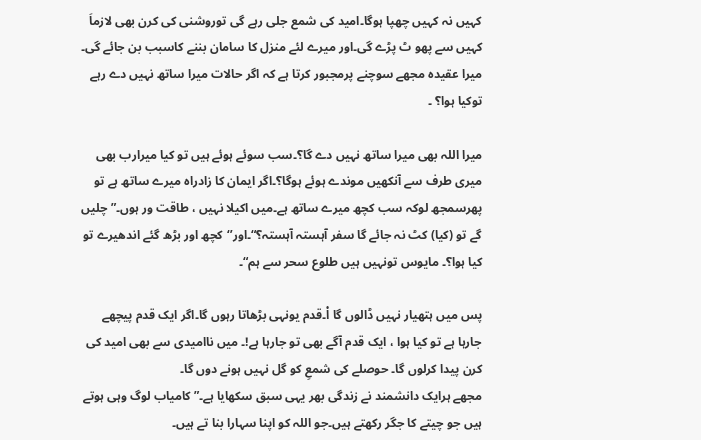کہیں نہ کہیں چھپا ہوگا۔امید کی شمع جلی رہے گی توروشنی کی کرن بھی لازماَ کہیں سے پھو ٹ پڑے گی۔اور میرے لئے منزل کا سامان بننے کاسبب بن جائے گی۔
میرا عقیدہ مجھے سوچنے پرمجبور کرتا ہے کہ اگر حالات میرا ساتھ نہیں دے رہے توکیا ہوا؟ ۔

میرا اللہ بھی میرا ساتھ نہیں دے گا؟۔سب سوئے ہوئے ہیں تو کیا میرارب بھی میری طرف سے آنکھیں موندے ہوئے ہوگا؟۔اگر ایمان کا زادراہ میرے ساتھ ہے تو پھرسمجھ لوکہ سب کچھ میرے ساتھ ہے۔میں اکیلا نہیں ، طاقت ور ہوں۔”چلیں گے تو (کیا) کٹ نہ جائے گا سفر آہستہ آہستہ؟“۔اور’‘کچھ اور بڑھ گئے اندھیرے تو کیا ہوا؟۔ مایوس تونہیں ہیں طلوع سحر سے ہم“۔

پس میں ہتھیار نہیں ڈالوں گا اْ۔قدم یونہی بڑھاتا رہوں گا۔اگر ایک قدم پیچھے جارہا ہے تو کیا ہوا ، ایک قدم آگے بھی تو جارہا ہے!۔ میں ناامیدی سے بھی امید کی کرن پیدا کرلوں گا۔ حوصلے کی شمعِ کو گل نہیں ہونے دوں گا۔
مجھے ہرایک دانشمند نے زندگی بھر یہی سبق سکھایا ہے۔” کامیاب لوگ وہی ہوتے ہیں جو چیتے کا جگر رکھتے ہیں۔جو اللہ کو اپنا سہارا بنا تے ہیں۔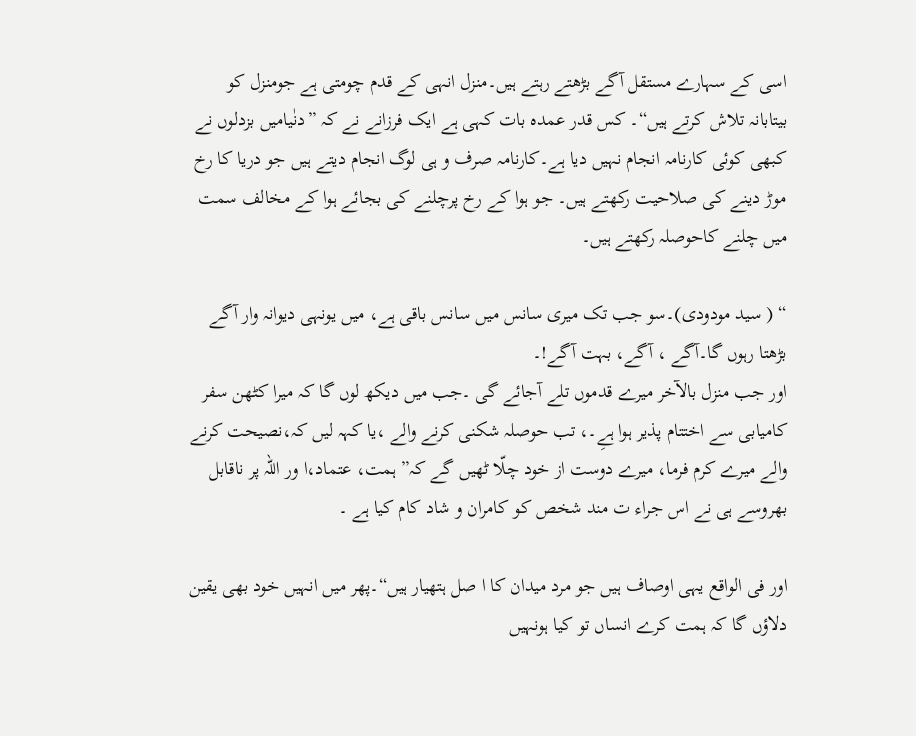اسی کے سہارے مستقل آگے بڑھتے رہتے ہیں۔منزل انہی کے قدم چومتی ہے جومنزل کو بیتابانہ تلاش کرتے ہیں“۔ کس قدر عمدہ بات کہی ہے ایک فرزانے نے کہ ”دنٰیامیں بزدلوں نے کبھی کوئی کارنامہ انجام نہیں دیا ہے۔کارنامہ صرف و ہی لوگ انجام دیتے ہیں جو دریا کا رخ موڑ دینے کی صلاحیت رکھتے ہیں۔ جو ہوا کے رخ پرچلنے کی بجائے ہوا کے مخالف سمت میں چلنے کاحوصلہ رکھتے ہیں۔

“ ( سید مودودی)۔سو جب تک میری سانس میں سانس باقی ہے، میں یونہی دیوانہ وار آگے بڑھتا رہوں گا۔آگے ، آگے، بہت آگے!۔
اور جب منزل بالآخر میرے قدموں تلے آجائے گی ۔جب میں دیکھ لوں گا کہ میرا کٹھن سفر کامیابی سے اختتام پذیر ہوا ہےِ۔، تب حوصلہ شکنی کرنے والے ،یا کہہ لیں کہ،نصیحت کرنے والے میرے کرم فرما، میرے دوست از خود چلّا ٹھیں گے کہ” ہمت، عتماد،ا ور اللہ پر ناقابل بھروسے ہی نے اس جراء ت مند شخص کو کامران و شاد کام کیا ہے ۔

اور فی الواقع یہی اوصاف ہیں جو مرد میدان کا ا صل ہتھیار ہیں“۔پھر میں انہیں خود بھی یقین دلاؤں گا کہ ہمت کرے انساں تو کیا ہونہیں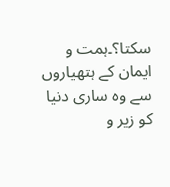سکتا؟۔ہمت و ایمان کے ہتھیاروں سے وہ ساری دنیا کو زیر و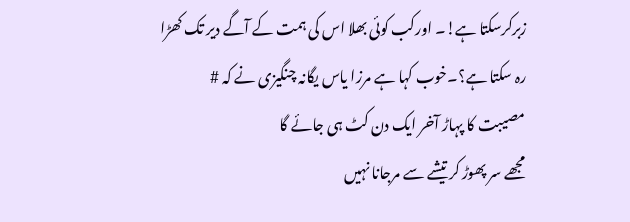زبرکرسکتا ہے!۔ اورکب کوئی بھلا اس کی ہمت کے آگے دیر تک کھڑا رہ سکتا ہے؟۔خوب کہا ہے مرزا یاس یگانہ چنگیزی نے کہ #
مصیبت کا پہاڑ آخر ایک دن کٹ ہی جائے گا
مجھے سر پھوڑ کر تیشے سے مرجانا نہیں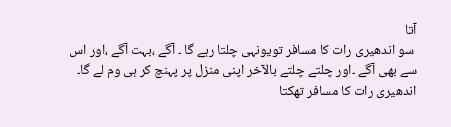آتا
 سو اندھیری رات کا مسافر تویونہی چلتا رہے گا ۔ آگے ،بہت آگے ،اور اس سے بھی آگے ۔اور چلتے چلتے بالآخر اپنی منزل پر پہنچ کر ہی وم لے گا۔ اندھیری رات کا مسافر تھکتا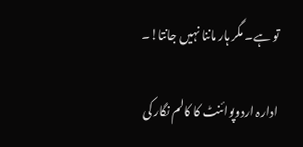تو ہے۔ مگر ہار ماننا نہیں جانتا!۔

ادارہ اردوپوائنٹ کا کالم نگار کی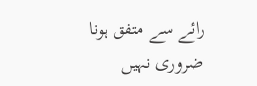رائے سے متفق ہونا ضروری نہیں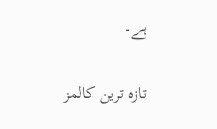ہے۔

تازہ ترین کالمز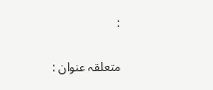:

متعلقہ عنوان :